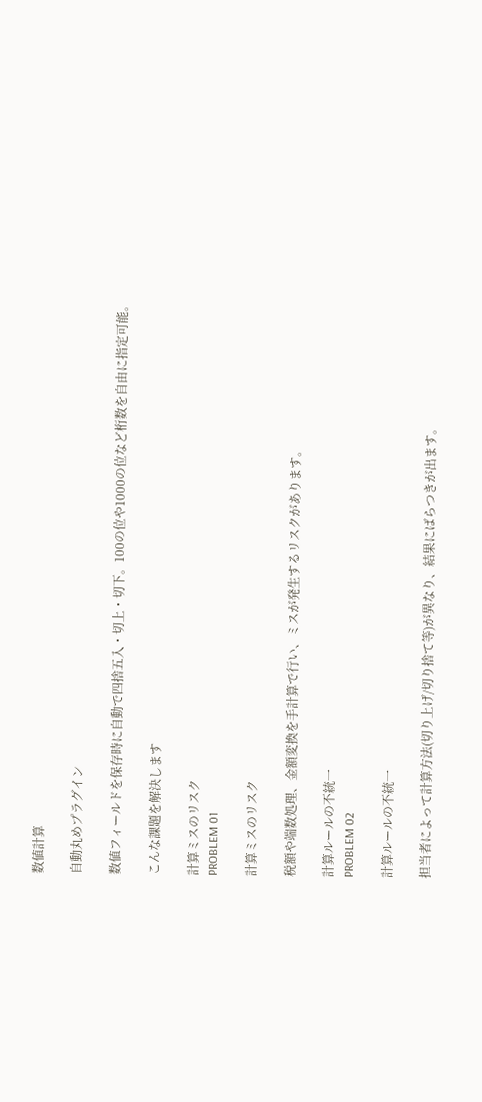数値計算

自動丸めプラグイン

数値フィールドを保存時に自動で四捨五入・切上・切下。100の位や1000の位など桁数を自由に指定可能。

こんな課題を解決します

計算ミスのリスク
PROBLEM 01

計算ミスのリスク

税額や端数処理、金額変換を手計算で行い、ミスが発生するリスクがあります。

計算ルールの不統一
PROBLEM 02

計算ルールの不統一

担当者によって計算方法(切り上げ/切り捨て等)が異なり、結果にばらつきが出ます。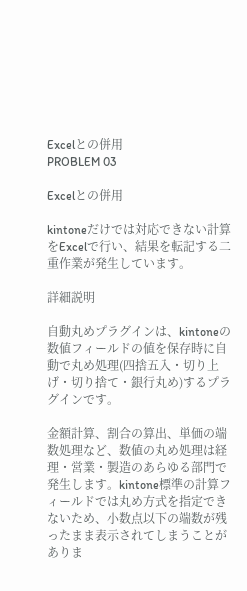Excelとの併用
PROBLEM 03

Excelとの併用

kintoneだけでは対応できない計算をExcelで行い、結果を転記する二重作業が発生しています。

詳細説明

自動丸めプラグインは、kintoneの数値フィールドの値を保存時に自動で丸め処理(四捨五入・切り上げ・切り捨て・銀行丸め)するプラグインです。

金額計算、割合の算出、単価の端数処理など、数値の丸め処理は経理・営業・製造のあらゆる部門で発生します。kintone標準の計算フィールドでは丸め方式を指定できないため、小数点以下の端数が残ったまま表示されてしまうことがありま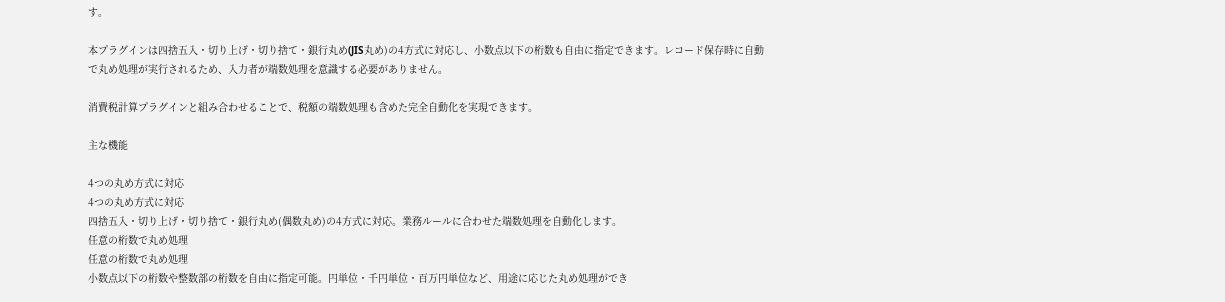す。

本プラグインは四捨五入・切り上げ・切り捨て・銀行丸め(JIS丸め)の4方式に対応し、小数点以下の桁数も自由に指定できます。レコード保存時に自動で丸め処理が実行されるため、入力者が端数処理を意識する必要がありません。

消費税計算プラグインと組み合わせることで、税額の端数処理も含めた完全自動化を実現できます。

主な機能

4つの丸め方式に対応
4つの丸め方式に対応
四捨五入・切り上げ・切り捨て・銀行丸め(偶数丸め)の4方式に対応。業務ルールに合わせた端数処理を自動化します。
任意の桁数で丸め処理
任意の桁数で丸め処理
小数点以下の桁数や整数部の桁数を自由に指定可能。円単位・千円単位・百万円単位など、用途に応じた丸め処理ができ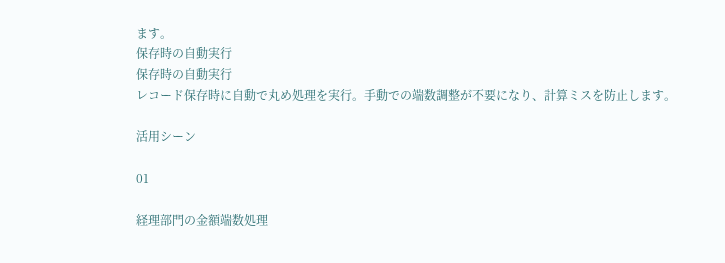ます。
保存時の自動実行
保存時の自動実行
レコード保存時に自動で丸め処理を実行。手動での端数調整が不要になり、計算ミスを防止します。

活用シーン

01

経理部門の金額端数処理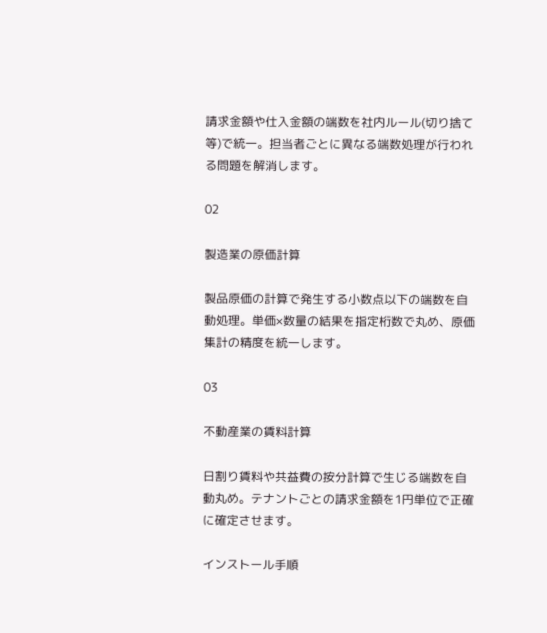請求金額や仕入金額の端数を社内ルール(切り捨て等)で統一。担当者ごとに異なる端数処理が行われる問題を解消します。

02

製造業の原価計算

製品原価の計算で発生する小数点以下の端数を自動処理。単価×数量の結果を指定桁数で丸め、原価集計の精度を統一します。

03

不動産業の賃料計算

日割り賃料や共益費の按分計算で生じる端数を自動丸め。テナントごとの請求金額を1円単位で正確に確定させます。

インストール手順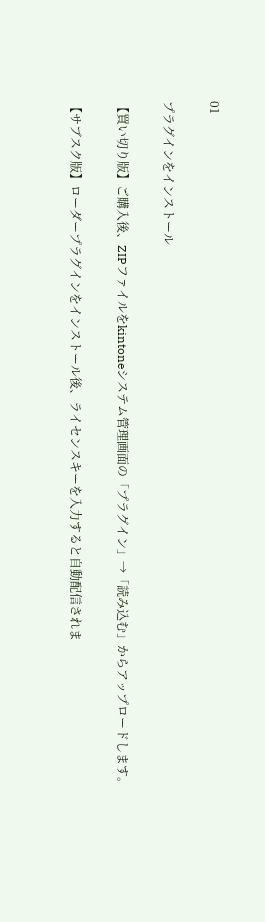01

プラグインをインストール

【買い切り版】ご購入後、ZIPファイルをkintoneシステム管理画面の「プラグイン」→「読み込む」からアップロードします。

【サブスク版】ローダープラグインをインストール後、ライセンスキーを入力すると自動配信されま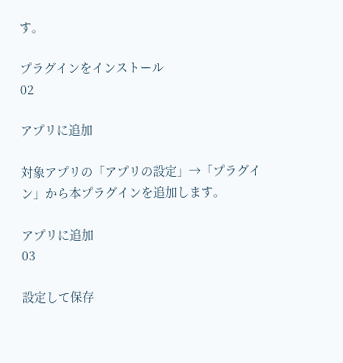す。

プラグインをインストール
02

アプリに追加

対象アプリの「アプリの設定」→「プラグイン」から本プラグインを追加します。

アプリに追加
03

設定して保存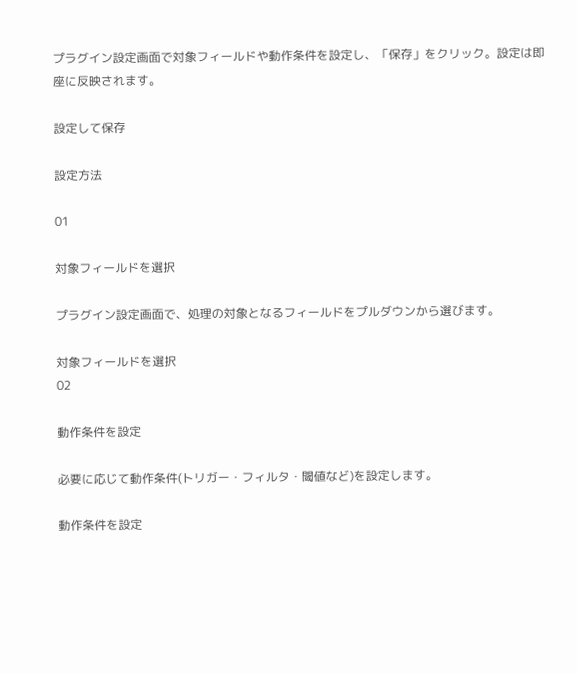プラグイン設定画面で対象フィールドや動作条件を設定し、「保存」をクリック。設定は即座に反映されます。

設定して保存

設定方法

01

対象フィールドを選択

プラグイン設定画面で、処理の対象となるフィールドをプルダウンから選びます。

対象フィールドを選択
02

動作条件を設定

必要に応じて動作条件(トリガー・フィルタ・閾値など)を設定します。

動作条件を設定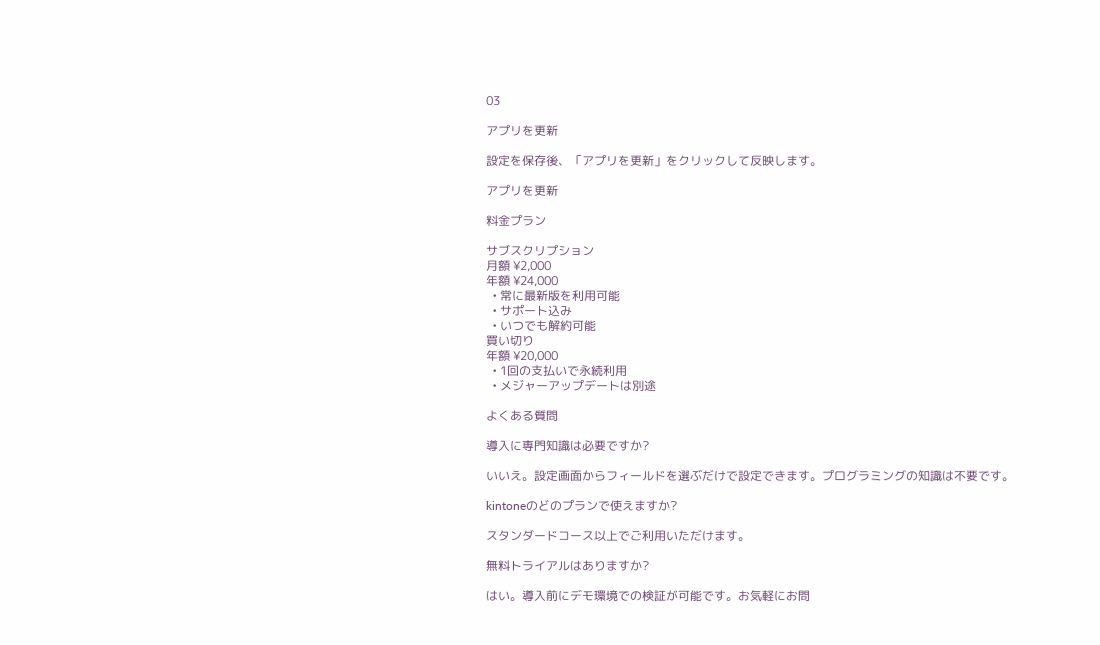03

アプリを更新

設定を保存後、「アプリを更新」をクリックして反映します。

アプリを更新

料金プラン

サブスクリプション
月額 ¥2,000
年額 ¥24,000
  • 常に最新版を利用可能
  • サポート込み
  • いつでも解約可能
買い切り
年額 ¥20,000
  • 1回の支払いで永続利用
  • メジャーアップデートは別途

よくある質問

導入に専門知識は必要ですか?

いいえ。設定画面からフィールドを選ぶだけで設定できます。プログラミングの知識は不要です。

kintoneのどのプランで使えますか?

スタンダードコース以上でご利用いただけます。

無料トライアルはありますか?

はい。導入前にデモ環境での検証が可能です。お気軽にお問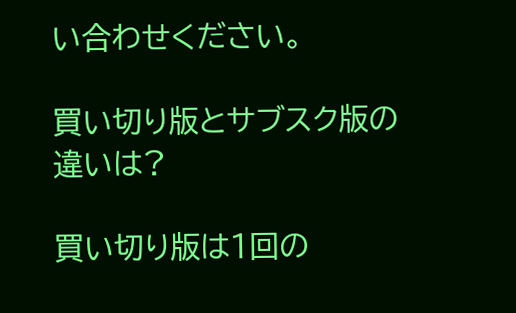い合わせください。

買い切り版とサブスク版の違いは?

買い切り版は1回の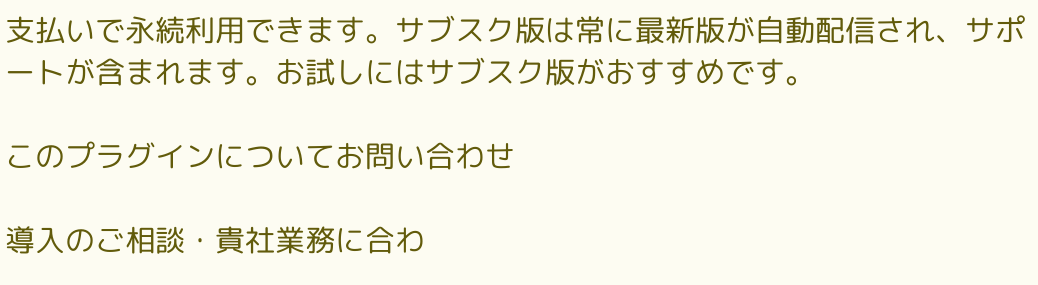支払いで永続利用できます。サブスク版は常に最新版が自動配信され、サポートが含まれます。お試しにはサブスク版がおすすめです。

このプラグインについてお問い合わせ

導入のご相談・貴社業務に合わ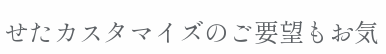せたカスタマイズのご要望もお気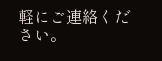軽にご連絡ください。